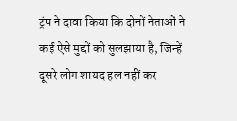ट्रंप ने दावा किया कि दोनों नेताओं ने कई ऐसे मुद्दों को सुलझाया है, जिन्हें दूसरे लोग शायद हल नहीं कर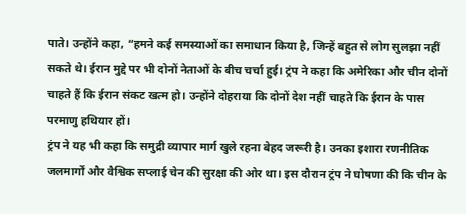पाते। उन्होंने कहा, “हमने कई समस्याओं का समाधान किया है, जिन्हें बहुत से लोग सुलझा नहीं सकते थे। ईरान मुद्दे पर भी दोनों नेताओं के बीच चर्चा हुई। ट्रंप ने कहा कि अमेरिका और चीन दोनों चाहते हैं कि ईरान संकट खत्म हो। उन्होंने दोहराया कि दोनों देश नहीं चाहते कि ईरान के पास परमाणु हथियार हों।
ट्रंप ने यह भी कहा कि समुद्री व्यापार मार्ग खुले रहना बेहद जरूरी है। उनका इशारा रणनीतिक जलमार्गों और वैश्विक सप्लाई चेन की सुरक्षा की ओर था। इस दौरान ट्रंप ने घोषणा की कि चीन के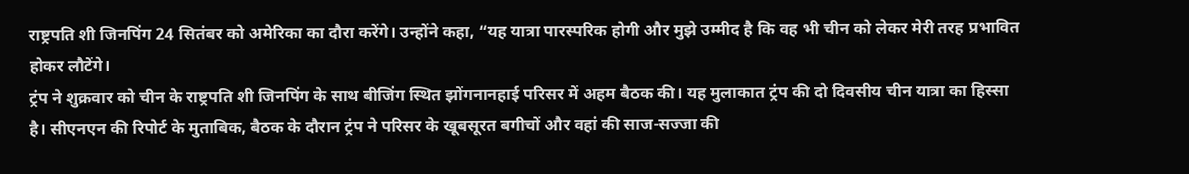राष्ट्रपति शी जिनपिंग 24 सितंबर को अमेरिका का दौरा करेंगे। उन्होंने कहा, “यह यात्रा पारस्परिक होगी और मुझे उम्मीद है कि वह भी चीन को लेकर मेरी तरह प्रभावित होकर लौटेंगे।
ट्रंप ने शुक्रवार को चीन के राष्ट्रपति शी जिनपिंग के साथ बीजिंग स्थित झोंगनानहाई परिसर में अहम बैठक की। यह मुलाकात ट्रंप की दो दिवसीय चीन यात्रा का हिस्सा है। सीएनएन की रिपोर्ट के मुताबिक, बैठक के दौरान ट्रंप ने परिसर के खूबसूरत बगीचों और वहां की साज-सज्जा की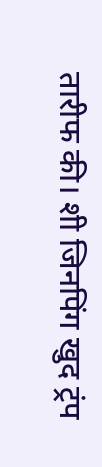तारीफ की। शी जिनपिंग खुद ट्रंप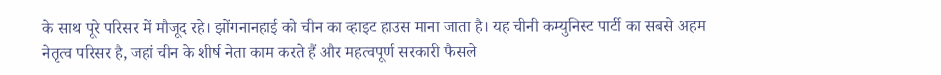के साथ पूरे परिसर में मौजूद रहे। झोंगनानहाई को चीन का व्हाइट हाउस माना जाता है। यह चीनी कम्युनिस्ट पार्टी का सबसे अहम नेतृत्व परिसर है, जहां चीन के शीर्ष नेता काम करते हैं और महत्वपूर्ण सरकारी फैसले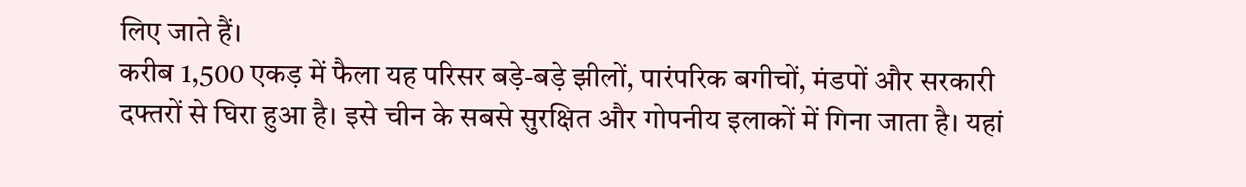लिए जाते हैं।
करीब 1,500 एकड़ में फैला यह परिसर बड़े-बड़े झीलों, पारंपरिक बगीचों, मंडपों और सरकारी दफ्तरों से घिरा हुआ है। इसे चीन के सबसे सुरक्षित और गोपनीय इलाकों में गिना जाता है। यहां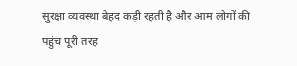सुरक्षा व्यवस्था बेहद कड़ी रहती है और आम लोगों की पहुंच पूरी तरह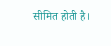सीमित होती है।